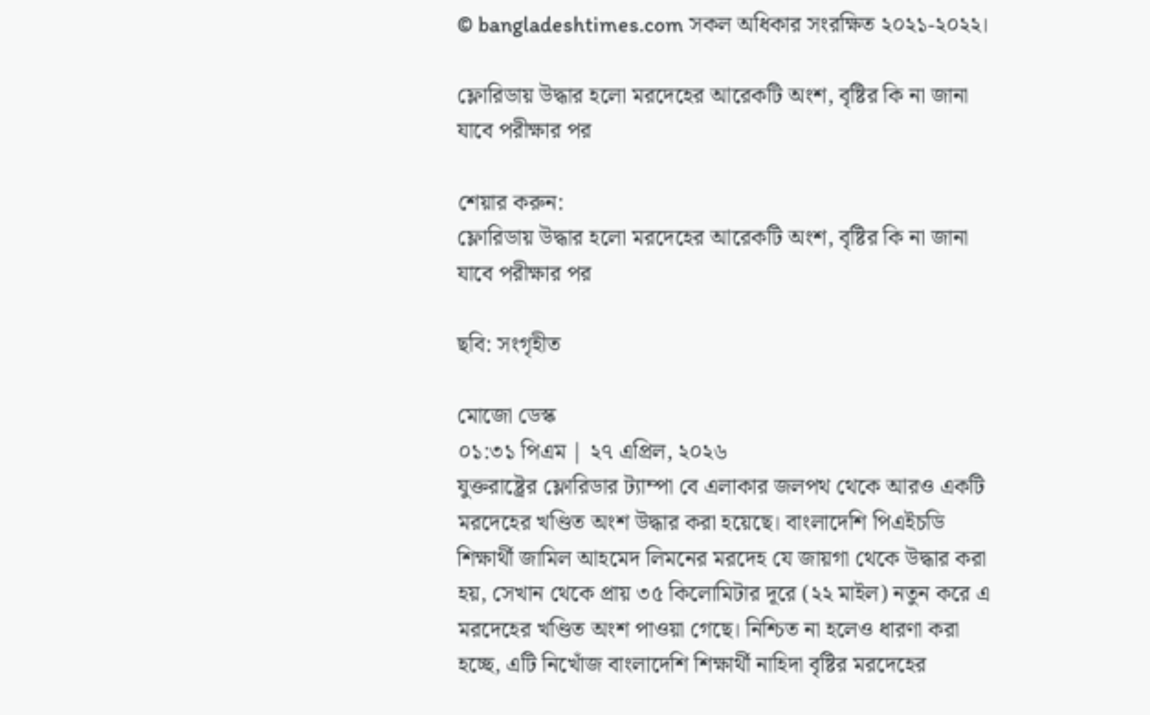© bangladeshtimes.com সকল অধিকার সংরক্ষিত ২০২১-২০২২।

ফ্লোরিডায় উদ্ধার হলো মরদেহের আরেকটি অংশ, বৃষ্টির কি না জানা যাবে পরীক্ষার পর

শেয়ার করুন:
ফ্লোরিডায় উদ্ধার হলো মরদেহের আরেকটি অংশ, বৃষ্টির কি না জানা যাবে পরীক্ষার পর

ছবি: সংগৃহীত

মোজো ডেস্ক
০১:৩১ পিএম | ২৭ এপ্রিল, ২০২৬
যুক্তরাষ্ট্রের ফ্লোরিডার ট্যাম্পা বে এলাকার জলপথ থেকে আরও একটি মরদেহের খণ্ডিত অংশ উদ্ধার করা হয়েছে। বাংলাদেশি পিএইচডি শিক্ষার্থী জামিল আহমেদ লিমনের মরদেহ যে জায়গা থেকে উদ্ধার করা হয়, সেখান থেকে প্রায় ৩৫ কিলোমিটার দূরে (২২ মাইল) নতুন করে এ মরদেহের খণ্ডিত অংশ পাওয়া গেছে। নিশ্চিত না হলেও ধারণা করা হচ্ছে, এটি নিখোঁজ বাংলাদেশি শিক্ষার্থী নাহিদা বৃষ্টির মরদেহের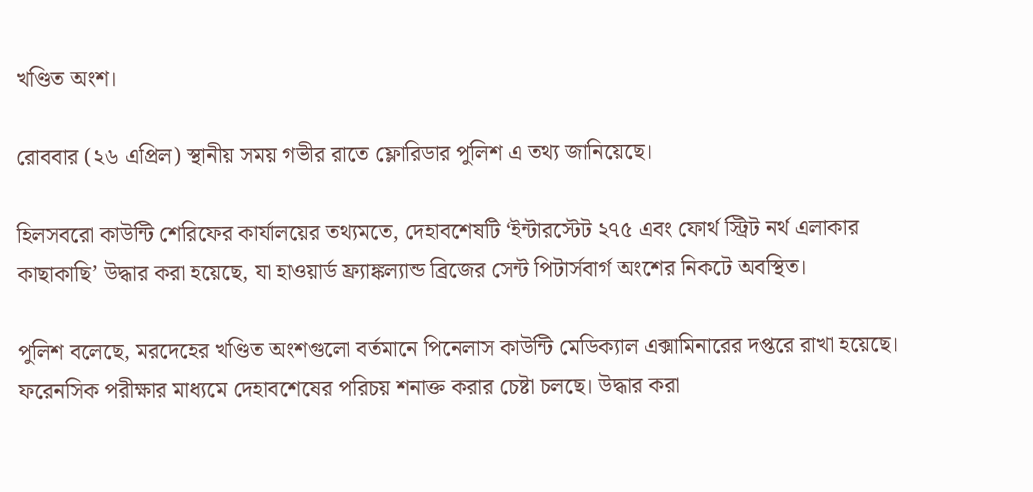খণ্ডিত অংশ।

রোববার (২৬ এপ্রিল) স্থানীয় সময় গভীর রাতে ফ্লোরিডার পুলিশ এ তথ্য জানিয়েছে।

হিলসবরো কাউন্টি শেরিফের কার্যালয়ের তথ্যমতে, দেহাবশেষটি ‘ইন্টারস্টেট ২৭৫ এবং ফোর্থ স্ট্রিট নর্থ এলাকার কাছাকাছি’ উদ্ধার করা হয়েছে, যা হাওয়ার্ড ফ্র্যাঙ্কল্যান্ড ব্রিজের সেন্ট পিটার্সবার্গ অংশের নিকটে অবস্থিত।

পুলিশ বলেছে, মরদেহের খণ্ডিত অংশগুলো বর্তমানে পিনেলাস কাউন্টি মেডিক্যাল এক্সামিনারের দপ্তরে রাখা হয়েছে। ফরেনসিক পরীক্ষার মাধ্যমে দেহাবশেষের পরিচয় শনাক্ত করার চেষ্টা চলছে। উদ্ধার করা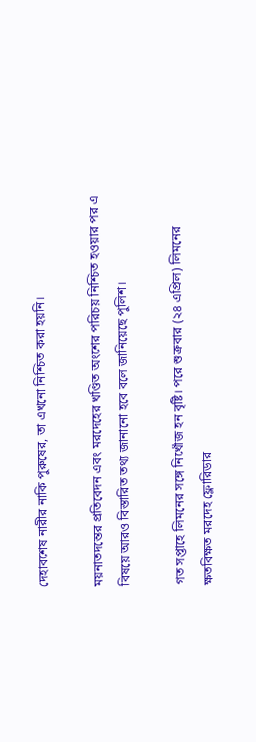দেহাবশেষ নারীর নাকি পুরুষের, তা এখনো নিশ্চিত করা হয়নি।

ময়নাতদন্তের প্রতিবেদন এবং মরদেহের খণ্ডিত অংশের পরিচয় নিশ্চিত হওয়ার পর এ বিষয়ে আরও বিস্তারিত তথ্য জানানো হবে বলে জানিয়েছে পুলিশ।

গত সপ্তাহে লিমনের সঙ্গে নিখোঁজ হন বৃষ্টি। পরে শুক্রবার (২৪ এপ্রিল) লিমনের ক্ষতবিক্ষত মরদেহ ফ্লোরিডার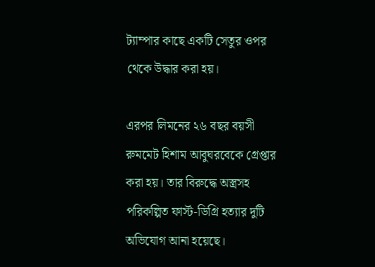ট্যাম্পার কাছে একটি সেতুর ওপর থেকে উদ্ধার করা হয়।

এরপর লিমনের ২৬ বছর বয়সী রুমমেট হিশাম আবুঘরবেকে গ্রেপ্তার করা হয়। তার বিরুদ্ধে অস্ত্রসহ পরিকল্পিত ফার্স্ট-ডিগ্রি হত্যার দুটি অভিযোগ আনা হয়েছে।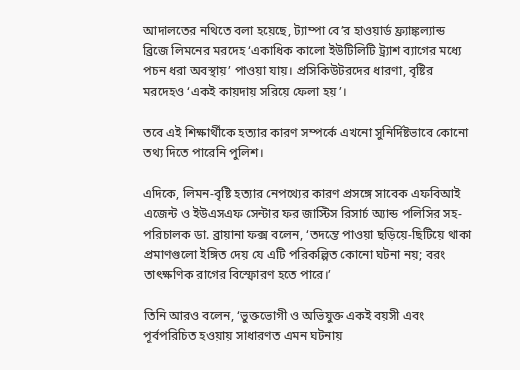আদালতের নথিতে বলা হয়েছে, ট্যাম্পা বে’র হাওয়ার্ড ফ্র্যাঙ্কল্যান্ড ব্রিজে লিমনের মরদেহ ‘একাধিক কালো ইউটিলিটি ট্র্যাশ ব্যাগের মধ্যে পচন ধরা অবস্থায়’ পাওয়া যায়। প্রসিকিউটরদের ধারণা, বৃষ্টির মরদেহও ‘একই কায়দায় সরিয়ে ফেলা হয়’।

তবে এই শিক্ষার্থীকে হত্যার কারণ সম্পর্কে এখনো সুনির্দিষ্টভাবে কোনো তথ্য দিতে পারেনি পুলিশ।

এদিকে, লিমন-বৃষ্টি হত্যার নেপথ্যের কারণ প্রসঙ্গে সাবেক এফবিআই এজেন্ট ও ইউএসএফ সেন্টার ফর জাস্টিস রিসার্চ অ্যান্ড পলিসির সহ-পরিচালক ডা. ব্রায়ানা ফক্স বলেন, ‘তদন্তে পাওয়া ছড়িয়ে-ছিটিয়ে থাকা প্রমাণগুলো ইঙ্গিত দেয় যে এটি পরিকল্পিত কোনো ঘটনা নয়; বরং তাৎক্ষণিক রাগের বিস্ফোরণ হতে পারে।’

তিনি আরও বলেন, ‘ভুক্তভোগী ও অভিযুক্ত একই বয়সী এবং পূর্বপরিচিত হওয়ায় সাধারণত এমন ঘটনায়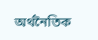অর্থনৈতিক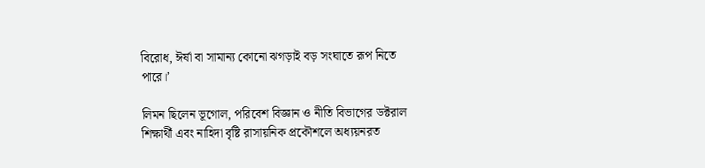বিরোধ, ঈর্ষা বা সামান্য কোনো ঝগড়াই বড় সংঘাতে রূপ নিতে পারে।’

লিমন ছিলেন ভূগোল, পরিবেশ বিজ্ঞান ও নীতি বিভাগের ডক্টরাল শিক্ষার্থী এবং নাহিদা বৃষ্টি রাসায়নিক প্রকৌশলে অধ্যয়নরত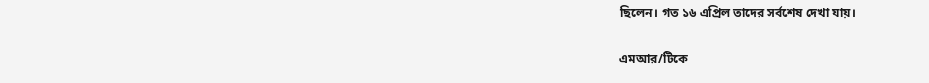ছিলেন। গত ১৬ এপ্রিল তাদের সর্বশেষ দেখা যায়।

এমআর/টিকে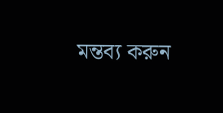মন্তব্য করুন